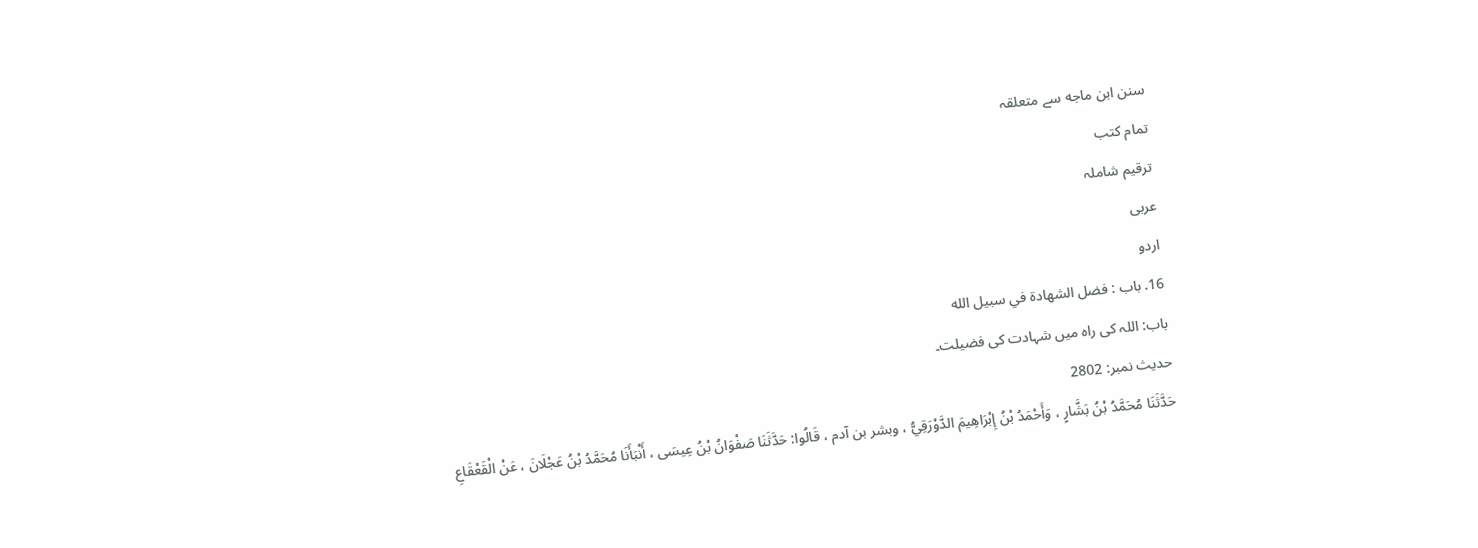سنن ابن ماجه سے متعلقہ
تمام کتب
ترقیم شاملہ
عربی
اردو
16. باب : فضل الشهادة في سبيل الله
باب: اللہ کی راہ میں شہادت کی فضیلت۔
حدیث نمبر: 2802
حَدَّثَنَا مُحَمَّدُ بْنُ بَشَّارٍ ، وَأَحْمَدُ بْنُ إِبْرَاهِيمَ الدَّوْرَقِيُّ ، وبشر بن آدم ، قَالُوا: حَدَّثَنَا صَفْوَانُ بْنُ عِيسَى ، أَنْبَأَنَا مُحَمَّدُ بْنُ عَجْلَانَ ، عَنْ الْقَعْقَاعِ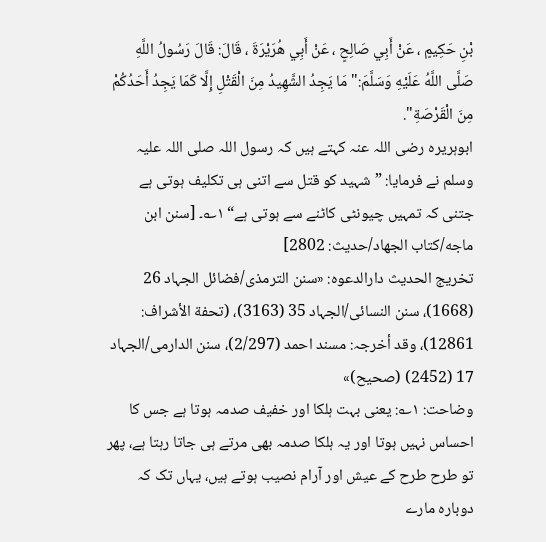بْنِ حَكِيمٍ ، عَنْ أَبِي صَالِحٍ ، عَنْ أَبِي هُرَيْرَةَ ، قَالَ: قَالَ رَسُولُ اللَّهِ صَلَّى اللَّهُ عَلَيْهِ وَسَلَّمَ:" مَا يَجِدُ الشَّهِيدُ مِنَ الْقَتْلِ إِلَّا كَمَا يَجِدُ أَحَدُكُمْ مِنَ الْقَرْصَةِ".
ابوہریرہ رضی اللہ عنہ کہتے ہیں کہ رسول اللہ صلی اللہ علیہ وسلم نے فرمایا: ”شہید کو قتل سے اتنی ہی تکلیف ہوتی ہے جتنی کہ تمہیں چیونٹی کاٹنے سے ہوتی ہے“ ۱؎۔ [سنن ابن ماجه/كتاب الجهاد/حدیث: 2802]
تخریج الحدیث دارالدعوہ: «سنن الترمذی/فضائل الجہاد 26 (1668)، سنن النسائی/الجہاد 35 (3163)، (تحفة الأشراف: 12861)، وقد أخرجہ: مسند احمد (2/297)، سنن الدارمی/الجہاد 17 (2452) (صحیح)»
وضاحت: ۱؎: یعنی بہت ہلکا اور خفیف صدمہ ہوتا ہے جس کا احساس نہیں ہوتا اور یہ ہلکا صدمہ بھی مرتے ہی جاتا رہتا ہے، پھر تو طرح طرح کے عیش اور آرام نصیب ہوتے ہیں، یہاں تک کہ دوبارہ مارے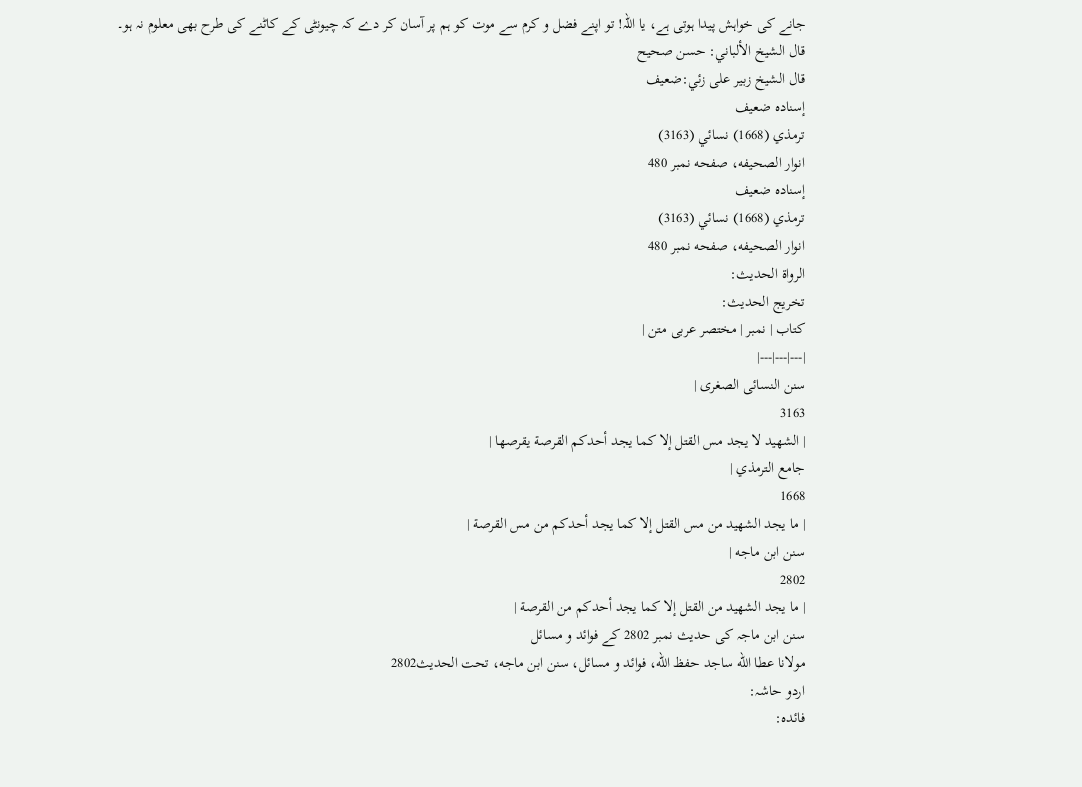جانے کی خواہش پیدا ہوتی ہے، یا اللہ! تو اپنے فضل و کرم سے موت کو ہم پر آسان کر دے کہ چیونٹی کے کاٹنے کی طرح بھی معلوم نہ ہو۔
قال الشيخ الألباني: حسن صحيح
قال الشيخ زبير على زئي:ضعيف
إسناده ضعيف
ترمذي (1668) نسائي (3163)
انوار الصحيفه، صفحه نمبر 480
إسناده ضعيف
ترمذي (1668) نسائي (3163)
انوار الصحيفه، صفحه نمبر 480
الرواة الحديث:
تخريج الحديث:
کتاب | نمبر | مختصر عربی متن |
|---|---|---|
سنن النسائى الصغرى |
3163
| الشهيد لا يجد مس القتل إلا كما يجد أحدكم القرصة يقرصها |
جامع الترمذي |
1668
| ما يجد الشهيد من مس القتل إلا كما يجد أحدكم من مس القرصة |
سنن ابن ماجه |
2802
| ما يجد الشهيد من القتل إلا كما يجد أحدكم من القرصة |
سنن ابن ماجہ کی حدیث نمبر 2802 کے فوائد و مسائل
مولانا عطا الله ساجد حفظ الله، فوائد و مسائل، سنن ابن ماجه، تحت الحديث2802
اردو حاشہ:
فائدہ: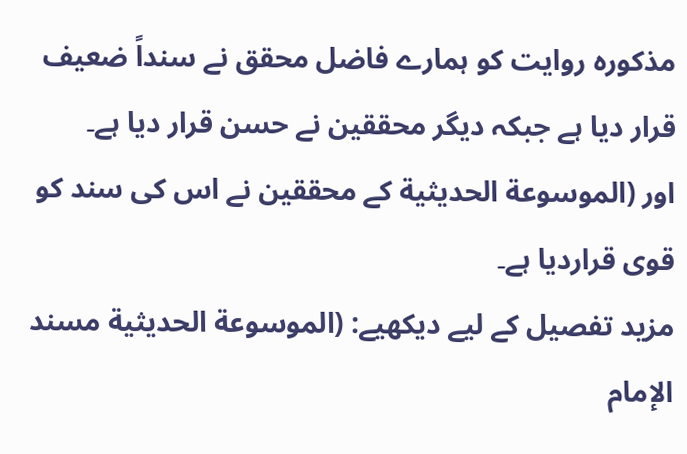مذکورہ روایت کو ہمارے فاضل محقق نے سنداً ضعیف قرار دیا ہے جبکہ دیگر محققین نے حسن قرار دیا ہے۔
اور (الموسوعة الحديثية کے محققین نے اس کی سند کو قوی قراردیا ہے۔
مزید تفصیل کے لیے دیکھیے: (الموسوعة الحديثية مسند الإمام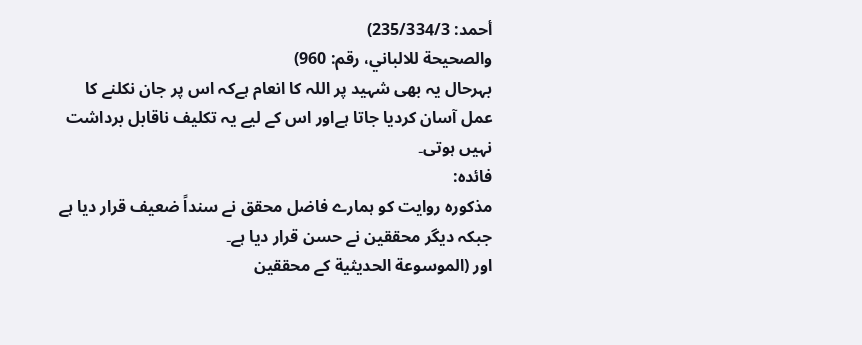أحمد: 235/334/3)
والصحيحة للالباني، رقم: 960)
بہرحال یہ بھی شہید پر اللہ کا انعام ہےکہ اس پر جان نکلنے کا عمل آسان کردیا جاتا ہےاور اس کے لیے یہ تکلیف ناقابل برداشت نہیں ہوتی۔
فائدہ:
مذکورہ روایت کو ہمارے فاضل محقق نے سنداً ضعیف قرار دیا ہے جبکہ دیگر محققین نے حسن قرار دیا ہے۔
اور (الموسوعة الحديثية کے محققین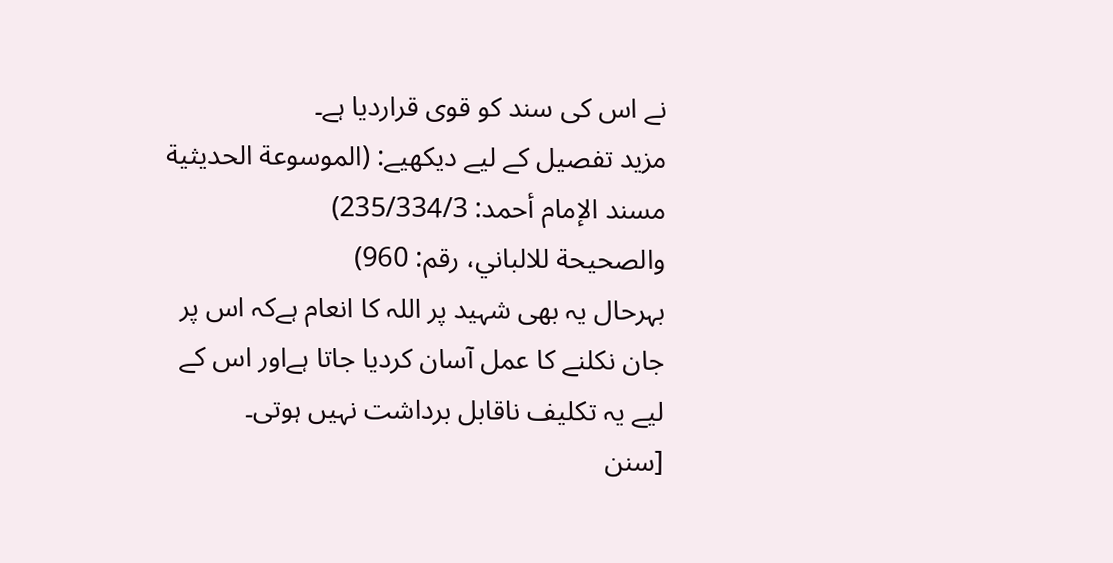نے اس کی سند کو قوی قراردیا ہے۔
مزید تفصیل کے لیے دیکھیے: (الموسوعة الحديثية مسند الإمام أحمد: 235/334/3)
والصحيحة للالباني، رقم: 960)
بہرحال یہ بھی شہید پر اللہ کا انعام ہےکہ اس پر جان نکلنے کا عمل آسان کردیا جاتا ہےاور اس کے لیے یہ تکلیف ناقابل برداشت نہیں ہوتی۔
[سنن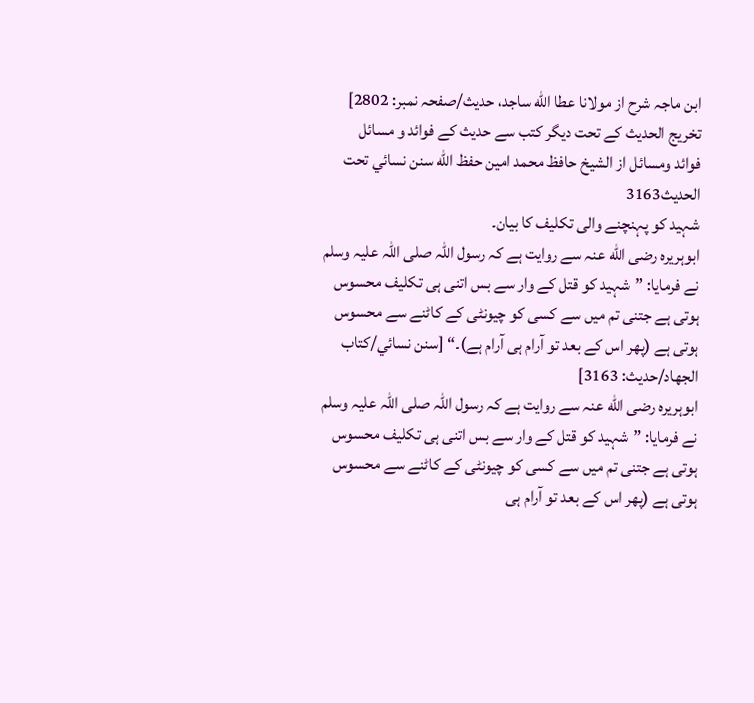ابن ماجہ شرح از مولانا عطا الله ساجد، حدیث/صفحہ نمبر: 2802]
تخریج الحدیث کے تحت دیگر کتب سے حدیث کے فوائد و مسائل
فوائد ومسائل از الشيخ حافظ محمد امين حفظ الله سنن نسائي تحت الحديث3163
شہید کو پہنچنے والی تکلیف کا بیان۔
ابوہریرہ رضی الله عنہ سے روایت ہے کہ رسول اللہ صلی اللہ علیہ وسلم نے فرمایا: ”شہید کو قتل کے وار سے بس اتنی ہی تکلیف محسوس ہوتی ہے جتنی تم میں سے کسی کو چیونٹی کے کاٹنے سے محسوس ہوتی ہے (پھر اس کے بعد تو آرام ہی آرام ہے)۔“ [سنن نسائي/كتاب الجهاد/حدیث: 3163]
ابوہریرہ رضی الله عنہ سے روایت ہے کہ رسول اللہ صلی اللہ علیہ وسلم نے فرمایا: ”شہید کو قتل کے وار سے بس اتنی ہی تکلیف محسوس ہوتی ہے جتنی تم میں سے کسی کو چیونٹی کے کاٹنے سے محسوس ہوتی ہے (پھر اس کے بعد تو آرام ہی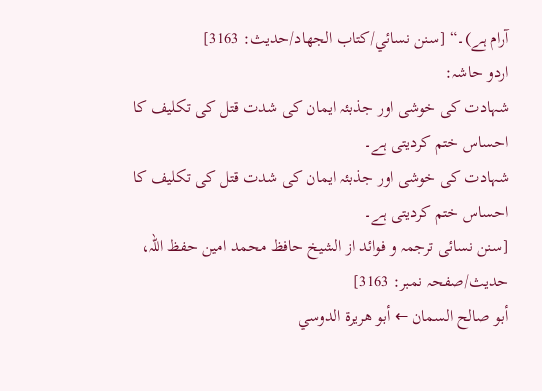آرام ہے)۔“ [سنن نسائي/كتاب الجهاد/حدیث: 3163]
اردو حاشہ:
شہادت کی خوشی اور جذبئہ ایمان کی شدت قتل کی تکلیف کا احساس ختم کردیتی ہے۔
شہادت کی خوشی اور جذبئہ ایمان کی شدت قتل کی تکلیف کا احساس ختم کردیتی ہے۔
[سنن نسائی ترجمہ و فوائد از الشیخ حافظ محمد امین حفظ اللہ، حدیث/صفحہ نمبر: 3163]
أبو صالح السمان ← أبو هريرة الدوسي